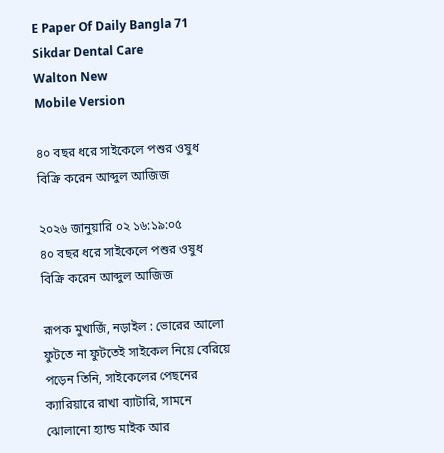E Paper Of Daily Bangla 71
Sikdar Dental Care
Walton New
Mobile Version

৪০ বছর ধরে সাইকেলে পশুর ওষুধ বিক্রি করেন আব্দুল আজিজ

২০২৬ জানুয়ারি ০২ ১৬:১৯:০৫
৪০ বছর ধরে সাইকেলে পশুর ওষুধ বিক্রি করেন আব্দুল আজিজ

রূপক মুখার্জি, নড়াইল : ভোরের আলো ফুটতে না ফুটতেই সাইকেল নিয়ে বেরিয়ে পড়েন তিনি, সাইকেলের পেছনের ক্যারিয়ারে রাখা ব্যাটারি, সামনে ঝোলানো হ্যান্ড মাইক আর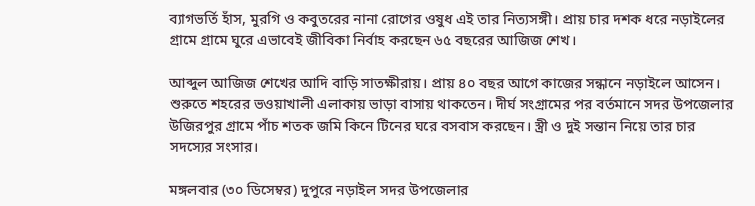ব্যাগভর্তি হাঁস, মুরগি ও কবুতরের নানা রোগের ওষুধ এই তার নিত্যসঙ্গী। প্রায় চার দশক ধরে নড়াইলের গ্রামে গ্রামে ঘুরে এভাবেই জীবিকা নির্বাহ করছেন ৬৫ বছরের আজিজ শেখ।

আব্দুল আজিজ শেখের আদি বাড়ি সাতক্ষীরায়। প্রায় ৪০ বছর আগে কাজের সন্ধানে নড়াইলে আসেন। শুরুতে শহরের ভওয়াখালী এলাকায় ভাড়া বাসায় থাকতেন। দীর্ঘ সংগ্রামের পর বর্তমানে সদর উপজেলার উজিরপুর গ্রামে পাঁচ শতক জমি কিনে টিনের ঘরে বসবাস করছেন। স্ত্রী ও দুই সন্তান নিয়ে তার চার সদস্যের সংসার।

মঙ্গলবার (৩০ ডিসেম্বর) দুপুরে নড়াইল সদর উপজেলার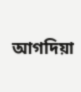আগদিয়া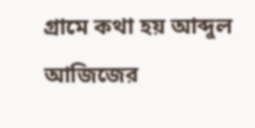গ্রামে কথা হয় আব্দুল আজিজের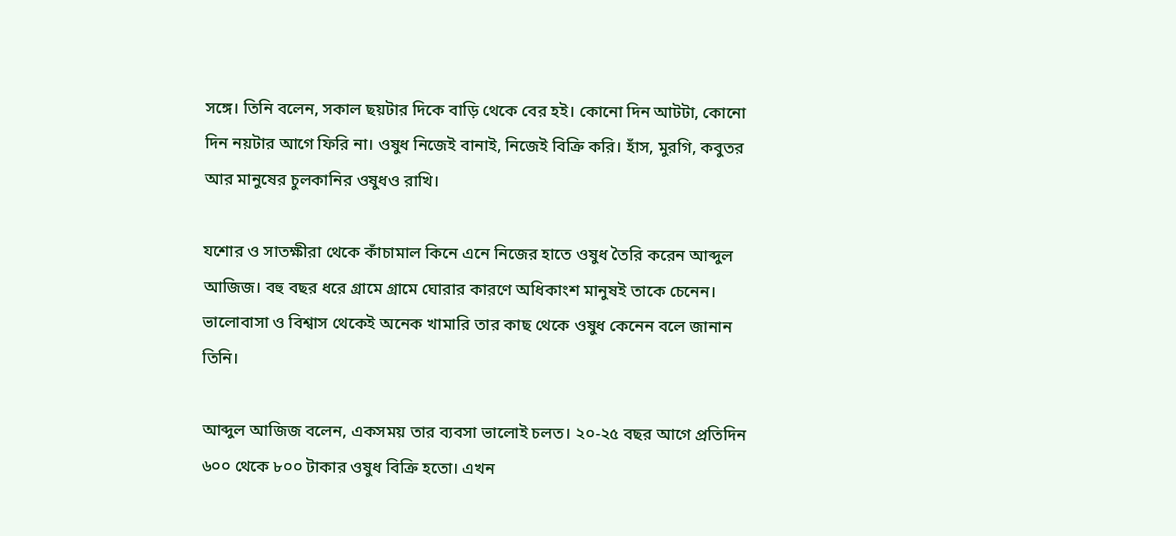সঙ্গে। তিনি বলেন, সকাল ছয়টার দিকে বাড়ি থেকে বের হই। কোনো দিন আটটা, কোনো দিন নয়টার আগে ফিরি না। ওষুধ নিজেই বানাই, নিজেই বিক্রি করি। হাঁস, মুরগি, কবুতর আর মানুষের চুলকানির ওষুধও রাখি।

যশোর ও সাতক্ষীরা থেকে কাঁচামাল কিনে এনে নিজের হাতে ওষুধ তৈরি করেন আব্দুল আজিজ। বহু বছর ধরে গ্রামে গ্রামে ঘোরার কারণে অধিকাংশ মানুষই তাকে চেনেন। ভালোবাসা ও বিশ্বাস থেকেই অনেক খামারি তার কাছ থেকে ওষুধ কেনেন বলে জানান তিনি।

আব্দুল আজিজ বলেন, একসময় তার ব্যবসা ভালোই চলত। ২০-২৫ বছর আগে প্রতিদিন ৬০০ থেকে ৮০০ টাকার ওষুধ বিক্রি হতো। এখন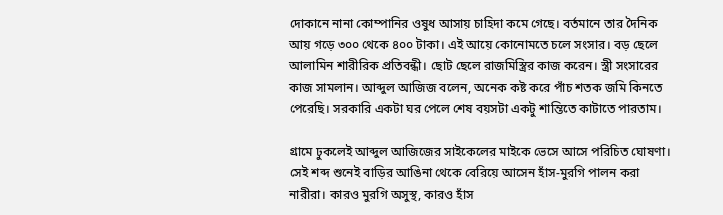দোকানে নানা কোম্পানির ওষুধ আসায় চাহিদা কমে গেছে। বর্তমানে তার দৈনিক আয় গড়ে ৩০০ থেকে ৪০০ টাকা। এই আয়ে কোনোমতে চলে সংসার। বড় ছেলে আলামিন শারীরিক প্রতিবন্ধী। ছোট ছেলে রাজমিস্ত্রির কাজ করেন। স্ত্রী সংসারের কাজ সামলান। আব্দুল আজিজ বলেন, অনেক কষ্ট করে পাঁচ শতক জমি কিনতে পেরেছি। সরকারি একটা ঘর পেলে শেষ বয়সটা একটু শান্তিতে কাটাতে পারতাম।

গ্রামে ঢুকলেই আব্দুল আজিজের সাইকেলের মাইকে ভেসে আসে পরিচিত ঘোষণা। সেই শব্দ শুনেই বাড়ির আঙিনা থেকে বেরিয়ে আসেন হাঁস-মুরগি পালন করা নারীরা। কারও মুরগি অসুস্থ, কারও হাঁস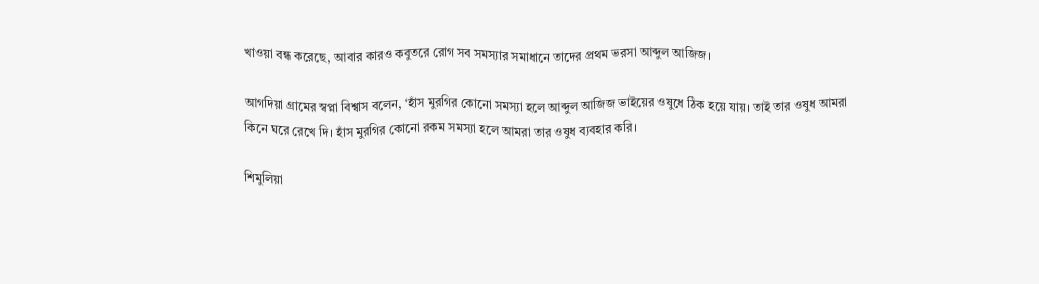খাওয়া বন্ধ করেছে, আবার কারও কবুতরে রোগ সব সমস্যার সমাধানে তাদের প্রথম ভরসা আব্দুল আজিজ।

আগদিয়া গ্রামের স্বপ্না বিশ্বাস বলেন, ‘হাঁস মুরগির কোনো সমস্যা হলে আব্দুল আজিজ ভাইয়ের ওষুধে ঠিক হয়ে যায়। তাই তার ওষুধ আমরা কিনে ঘরে রেখে দি। হাঁস মুরগির কোনো রকম সমস্যা হলে আমরা তার ওষুধ ব্যবহার করি।

শিমুলিয়া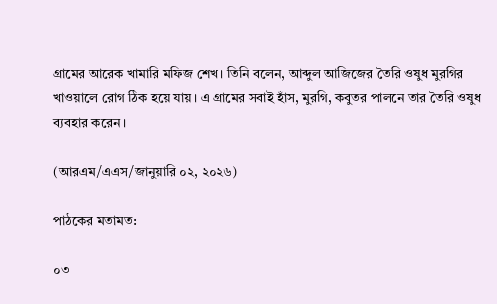গ্রামের আরেক খামারি মফিজ শেখ। তিনি বলেন, আব্দুল আজিজের তৈরি ওষুধ মুরগির খাওয়ালে রোগ ঠিক হয়ে যায়। এ গ্রামের সবাই হাঁস, মুরগি, কবুতর পালনে তার তৈরি ওষুধ ব্যবহার করেন।

(আরএম/এএস/জানুয়ারি ০২, ২০২৬)

পাঠকের মতামত:

০৩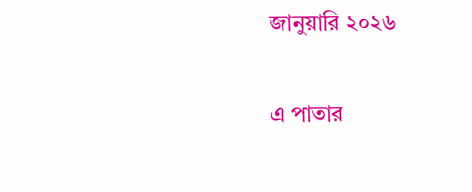জানুয়ারি ২০২৬

এ পাতার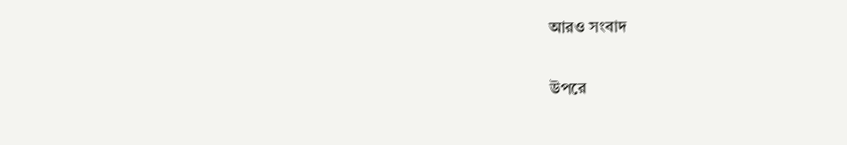আরও সংবাদ

উপরে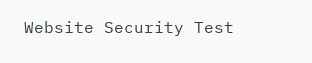Website Security Test